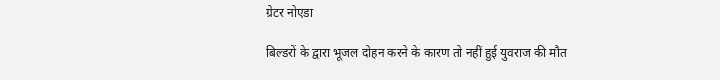ग्रेटर नोएडा

बिल्डरों के द्वारा भूजल दोहन करने के कारण तो नहीं हुई युवराज की मौत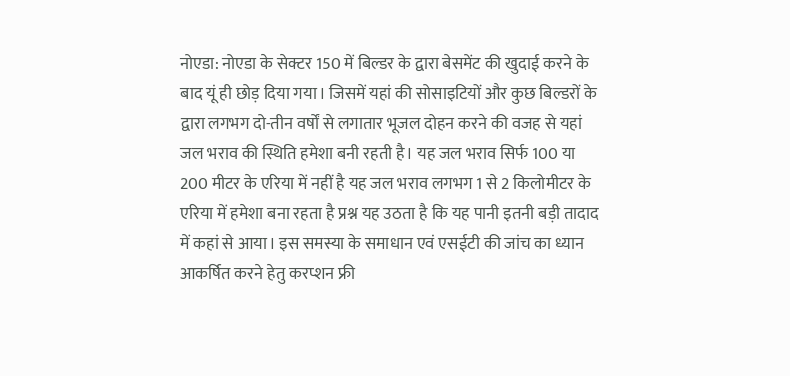नोएडा: नोएडा के सेक्टर 150 में बिल्डर के द्वारा बेसमेंट की खुदाई करने के बाद यूं ही छोड़ दिया गया। जिसमें यहां की सोसाइटियों और कुछ बिल्डरों के द्वारा लगभग दो-तीन वर्षों से लगातार भूजल दोहन करने की वजह से यहां जल भराव की स्थिति हमेशा बनी रहती है। यह जल भराव सिर्फ 100 या 200 मीटर के एरिया में नहीं है यह जल भराव लगभग 1 से 2 किलोमीटर के एरिया में हमेशा बना रहता है प्रश्न यह उठता है कि यह पानी इतनी बड़ी तादाद में कहां से आया। इस समस्या के समाधान एवं एसईटी की जांच का ध्यान आकर्षित करने हेतु करप्शन फ्री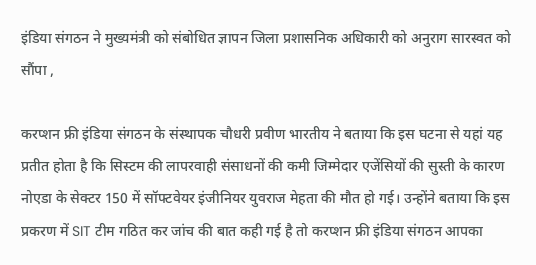इंडिया संगठन ने मुख्यमंत्री को संबोधित ज्ञापन जिला प्रशासनिक अधिकारी को अनुराग सारस्वत को सौंपा ,

करप्शन फ्री इंडिया संगठन के संस्थापक चौधरी प्रवीण भारतीय ने बताया कि इस घटना से यहां यह प्रतीत होता है कि सिस्टम की लापरवाही संसाधनों की कमी जिम्मेदार एजेंसियों की सुस्ती के कारण नोएडा के सेक्टर 150 में सॉफ्टवेयर इंजीनियर युवराज मेहता की मौत हो गई। उन्होंने बताया कि इस प्रकरण में SIT टीम गठित कर जांच की बात कही गई है तो करप्शन फ्री इंडिया संगठन आपका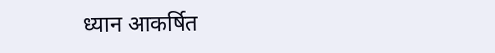ध्यान आकर्षित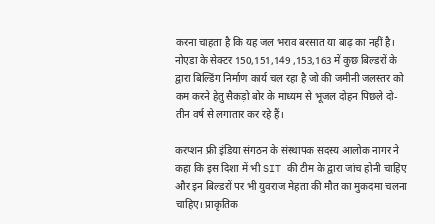करना चाहता है कि यह जल भराव बरसात या बाढ़ का नहीं है। नोएडा के सेक्टर 150,151,149 ,153,163 में कुछ बिल्डरों के द्वारा बिल्डिंग निर्माण कार्य चल रहा है जो की जमीनी जलस्तर को कम करने हेतु सैकड़ो बोर के माध्यम से भूजल दोहन पिछले दो-तीन वर्ष से लगातार कर रहे हैं।

करप्शन फ्री इंडिया संगठन के संस्थापक सदस्य आलोक नागर ने कहा कि इस दिशा में भी SIT की टीम के द्वारा जांच होनी चाहिए और इन बिल्डरों पर भी युवराज मेहता की मौत का मुकदमा चलना चाहिए। प्राकृतिक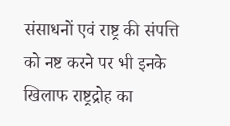संसाधनों एवं राष्ट्र की संपत्ति को नष्ट करने पर भी इनके खिलाफ राष्ट्रद्रोह का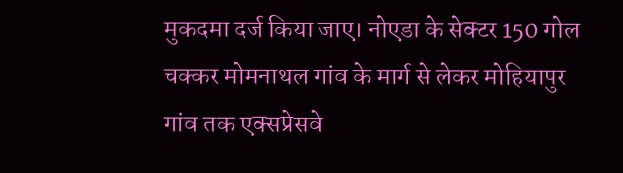मुकदमा दर्ज किया जाए। नोएडा के सेक्टर 150 गोल चक्कर मोमनाथल गांव के मार्ग से लेकर मोहियापुर गांव तक एक्सप्रेसवे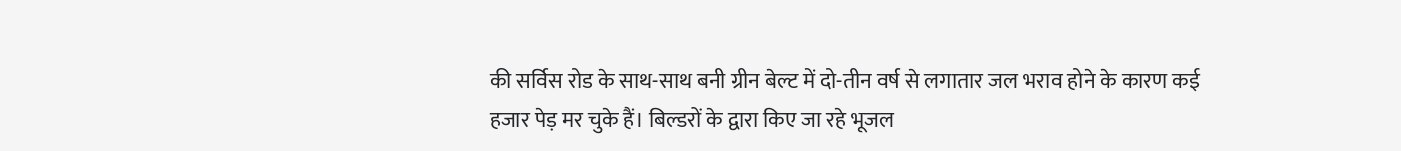की सर्विस रोड के साथ-साथ बनी ग्रीन बेल्ट में दो-तीन वर्ष से लगातार जल भराव होने के कारण कई हजार पेड़ मर चुके हैं। बिल्डरों के द्वारा किए जा रहे भूजल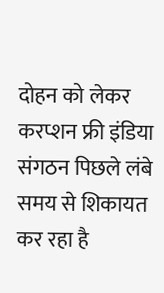दोहन को लेकर करप्शन फ्री इंडिया संगठन पिछले लंबे समय से शिकायत कर रहा है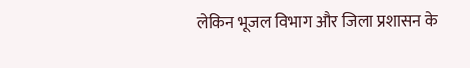लेकिन भूजल विभाग और जिला प्रशासन के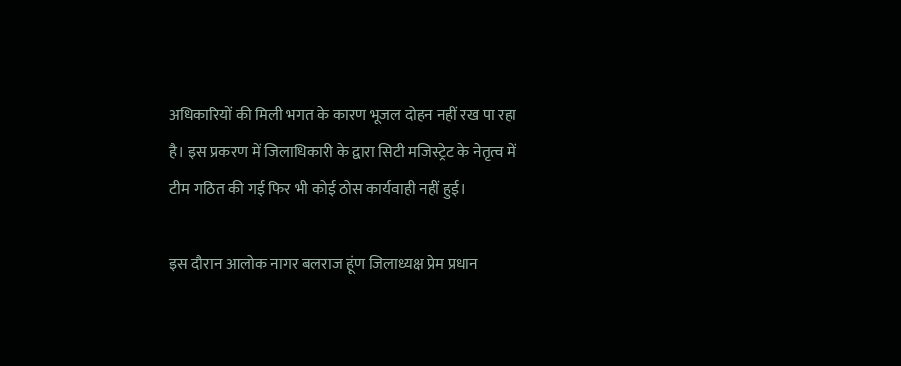अधिकारियों की मिली भगत के कारण भूजल दोहन नहीं रख पा रहा है। इस प्रकरण में जिलाधिकारी के द्वारा सिटी मजिस्ट्रेट के नेतृत्व में टीम गठित की गई फिर भी कोई ठोस कार्यवाही नहीं हुई।

इस दौरान आलोक नागर बलराज हूंण जिलाध्यक्ष प्रेम प्रधान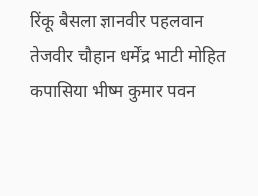रिंकू बैसला ज्ञानवीर पहलवान तेजवीर चौहान धर्मेंद्र भाटी मोहित कपासिया भीष्म कुमार पवन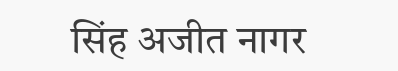सिंह अजीत नागर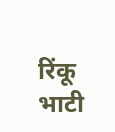रिंकू भाटी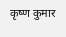कृष्ण कुमार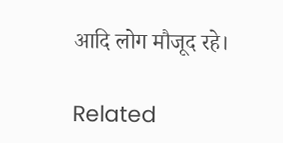आदि लोग मौजूद रहे।

Related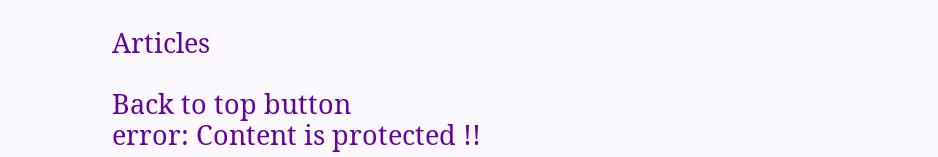Articles

Back to top button
error: Content is protected !!